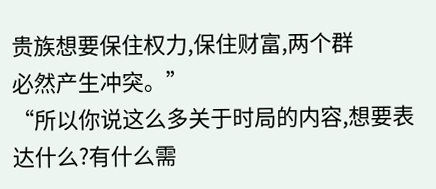贵族想要保住权力,保住财富,两个群
必然产生冲突。”
“所以你说这么多关于时局的内容,想要表达什么?有什么需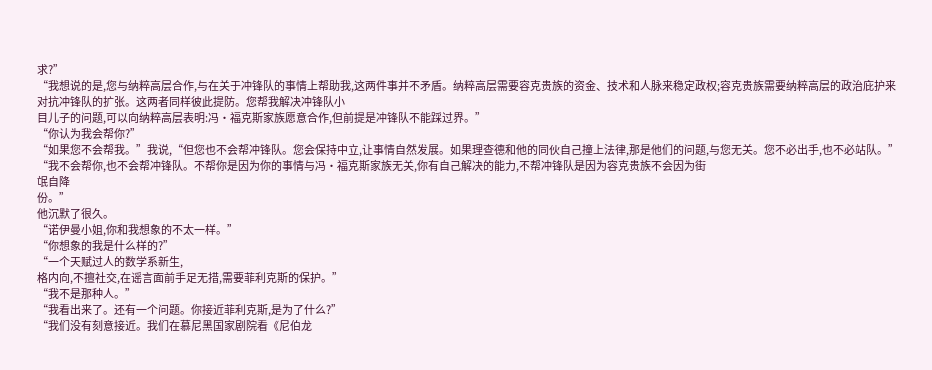求?”
“我想说的是,您与纳粹高层合作,与在关于冲锋队的事情上帮助我,这两件事并不矛盾。纳粹高层需要容克贵族的资金、技术和人脉来稳定政权;容克贵族需要纳粹高层的政治庇护来对抗冲锋队的扩张。这两者同样彼此提防。您帮我解决冲锋队小
目儿子的问题,可以向纳粹高层表明:冯・福克斯家族愿意合作,但前提是冲锋队不能踩过界。”
“你认为我会帮你?”
“如果您不会帮我。”我说,“但您也不会帮冲锋队。您会保持中立,让事情自然发展。如果理查德和他的同伙自己撞上法律,那是他们的问题,与您无关。您不必出手,也不必站队。”
“我不会帮你,也不会帮冲锋队。不帮你是因为你的事情与冯・福克斯家族无关,你有自己解决的能力,不帮冲锋队是因为容克贵族不会因为街
氓自降
份。”
他沉默了很久。
“诺伊曼小姐,你和我想象的不太一样。”
“你想象的我是什么样的?”
“一个天赋过人的数学系新生,
格内向,不擅社交,在谣言面前手足无措,需要菲利克斯的保护。”
“我不是那种人。”
“我看出来了。还有一个问题。你接近菲利克斯,是为了什么?”
“我们没有刻意接近。我们在慕尼黑国家剧院看《尼伯龙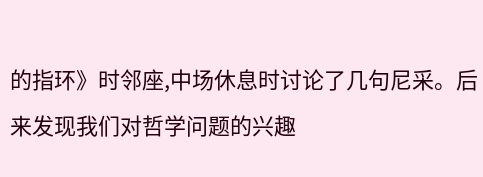的指环》时邻座,中场休息时讨论了几句尼采。后来发现我们对哲学问题的兴趣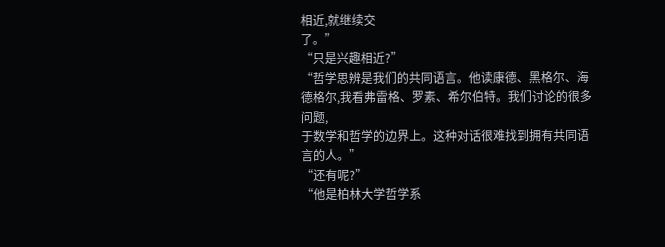相近,就继续交
了。”
“只是兴趣相近?”
“哲学思辨是我们的共同语言。他读康德、黑格尔、海德格尔,我看弗雷格、罗素、希尔伯特。我们讨论的很多问题,
于数学和哲学的边界上。这种对话很难找到拥有共同语言的人。”
“还有呢?”
“他是柏林大学哲学系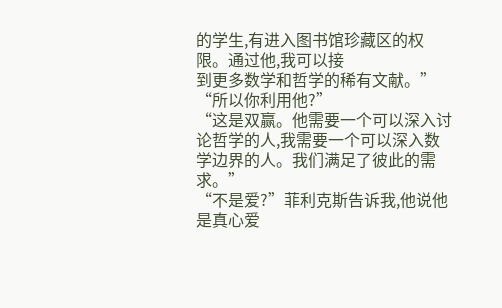的学生,有进入图书馆珍藏区的权限。通过他,我可以接
到更多数学和哲学的稀有文献。”
“所以你利用他?”
“这是双赢。他需要一个可以深入讨论哲学的人,我需要一个可以深入数学边界的人。我们满足了彼此的需求。”
“不是爱?”菲利克斯告诉我,他说他是真心爱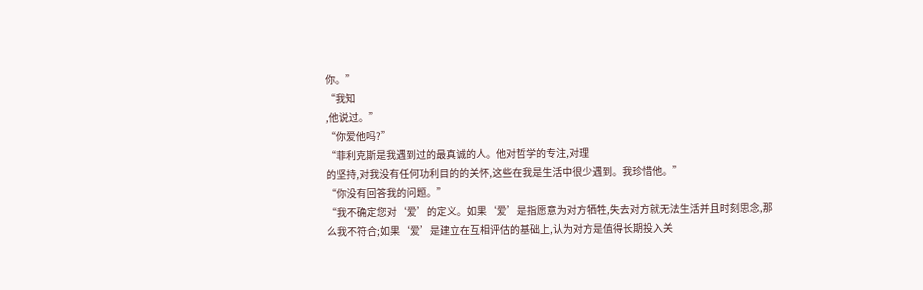你。”
“我知
,他说过。”
“你爱他吗?”
“菲利克斯是我遇到过的最真诚的人。他对哲学的专注,对理
的坚持,对我没有任何功利目的的关怀,这些在我是生活中很少遇到。我珍惜他。”
“你没有回答我的问题。”
“我不确定您对‘爱’的定义。如果‘爱’是指愿意为对方牺牲,失去对方就无法生活并且时刻思念,那么我不符合;如果‘爱’是建立在互相评估的基础上,认为对方是值得长期投入关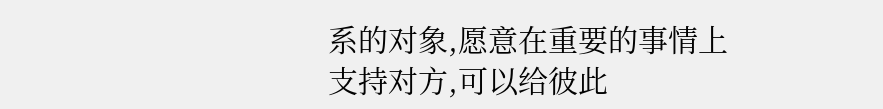系的对象,愿意在重要的事情上支持对方,可以给彼此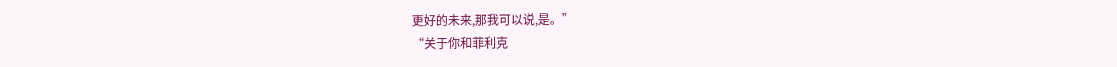更好的未来,那我可以说,是。”
“关于你和菲利克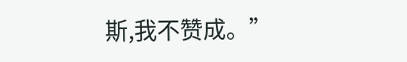斯,我不赞成。”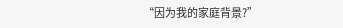“因为我的家庭背景?”